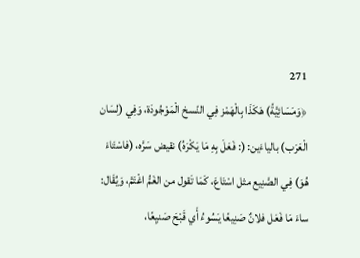271
﴿وَمَسَائِيَّةً) هَكَذَا بِالْهَمْز فِي النّسخ الْمَوْجُودَة، وَفِي (لِسَان الْعَرَب) بالياءَين: (: فَعَلَ بِهِ مَا يَكْرَهُ) نقيض سَرَّه، (فاسْتَاءَ هُوَ) فِي الصَّنِيع مثل اسْتَاعَ، كَمَا تَقول من الغَمُّ اغْتَمَّ، وَيُقَال: ساءَ مَا فَعَل فلانٌ صَنِيعًا يَسُوءُ أَي قَبْحَ صَنيِعًا،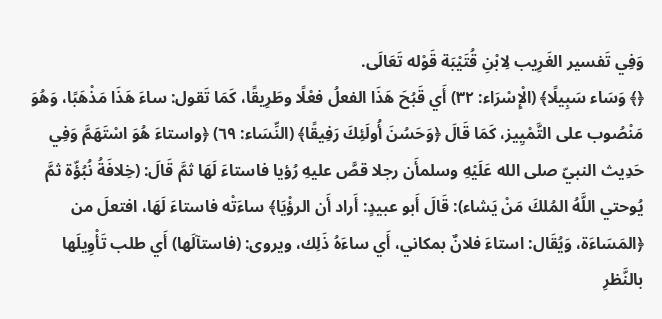وَفِي تَفسير الغَرِيب لِابْنِ قُتَيْبَة قَوْله تَعَالَى.
﴿﴾ وَسَاء سَبِيلًا﴾ (الْإِسْرَاء: ٣٢) أَي قَبُحَ هَذَا الفعلُ فعْلًا وطَرِيقًا، كَمَا تَقول: ساءَ هَذَا مَذْهَبًا، وَهُوَ مَنْصُوب على التَّمْيِيز، كَمَا قَالَ ﴿وَحَسُنَ أُولَئِكَ رَفِيقًا﴾ (النِّسَاء: ٦٩) ﴿واستاءَ هُوَ اسْتَهَمَّ وَفِي حَدِيث النبيّ صلى الله عَلَيْهِ وسلمأَن رجلا قصَّ عليهِ رُؤيا فاستاءَ لَهَا ثمَّ قَالَ: (خِلافَةُ نُبُؤّة ثمَّ يُوحتي اللَّهُ المُلكَ مَنْ يَشاء): قَالَ أَبو عبيدٍ: أَراد أَن الرؤْيَا﴾ ساءَتْه فاستاءَ لَهَا، افتعلَ من ﴿المَسَاءَة، وَيُقَال: استاءَ فلانٌ بمكاني، أَي ساءَهُ ذَلِك، ويروى: (فاستآلَها) أَي طلب تَأْوِيلَها بالنَّظرِ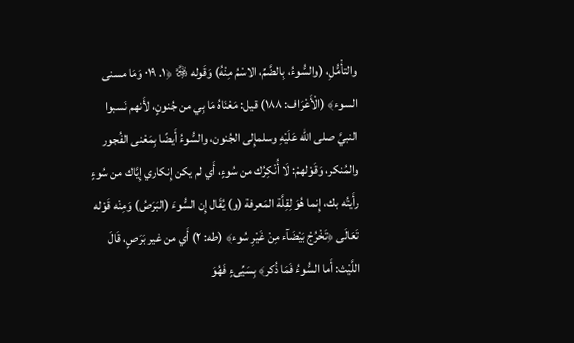والتأْمُّلِ، (والسُّوءُ، بِالضَّمِّ، الاسْمُ مِنْهُ) وَقَوله ﷿ ﴿١. ٠١٩ وَمَا مسنى السوء﴾ (الْأَعْرَاف: ١٨٨) قيل: مَعْنَاهُ مَا بِي من جُنونٍ، لأَنهم نَسبوا النبيَّ صلى الله عَلَيْهِ وسلمإِلى الجُنون، والسُّوءُ أَيضًا بِمَعْنى الفُجور والمُنكر، وَقَوْلهمْ: لَا أُنْكِرُك من سُوءٍ، أَي لم يكن إِنكاري إِيَّاك من سُوءٍ رأَيتُه بك، إِنما هُوَ لِقِلَّة المَعرفة (و) يُقَال إِن السُّوءَ (البَرَصُ) وَمِنْه قَوْله تَعَالَى ﴿تَخْرُجْ بَيْضَآء مِنْ غَيْرِ سُوء﴾ (طه: ٢) أَي من غير بَرَصٍ، قَالَ اللَّيْث: أَما السُّوءُ فَمَا ذُكر﴾ بِسَيِّىءٍ فَهُوَ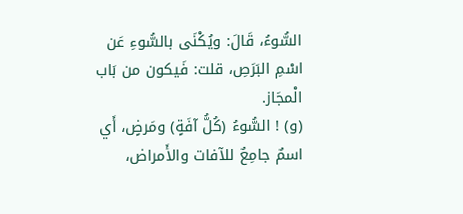السُّوءُ، قَالَ: ويُكْنَى بالسُّوءِ عَن اسْمِ البَرَصِ، قلت: فَيكون من بَاب الْمجَاز.
(و) ! السُّوءُ (كُلُّ آفَةٍ) ومَرضٍ، أَي اسمٌ جامِعٌ للآفات والأَمراض،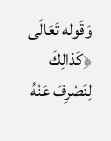وَقَوله تَعَالَى ﴿كَذالِكَ لِنَصْرِفَ عَنْهُ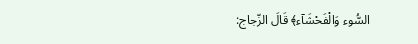السُّوء وَالْفَحْشَآء﴾ قَالَ الزّجاج: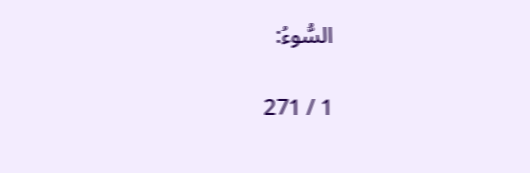السُّوءُ:

1 / 271